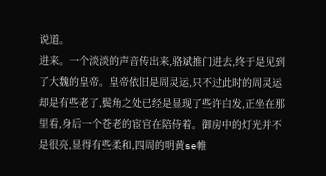说道。
进来。一个淡淡的声音传出来,骆斌推门进去,终于是见到了大魏的皇帝。皇帝依旧是周灵运,只不过此时的周灵运却是有些老了,鬓角之处已经是显现了些许白发,正坐在那里看,身后一个苍老的宦官在陪侍着。御房中的灯光并不是很亮,显得有些柔和,四周的明黄se帷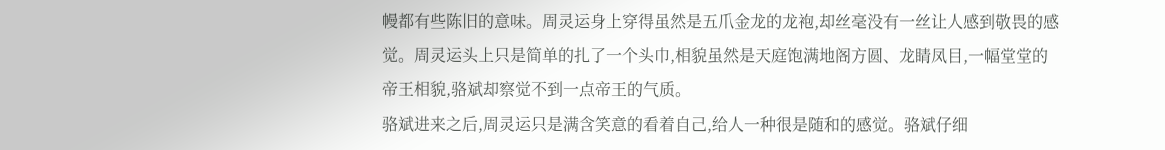幔都有些陈旧的意味。周灵运身上穿得虽然是五爪金龙的龙袍,却丝毫没有一丝让人感到敬畏的感觉。周灵运头上只是简单的扎了一个头巾,相貌虽然是天庭饱满地阁方圆、龙睛凤目,一幅堂堂的帝王相貌,骆斌却察觉不到一点帝王的气质。
骆斌进来之后,周灵运只是满含笑意的看着自己,给人一种很是随和的感觉。骆斌仔细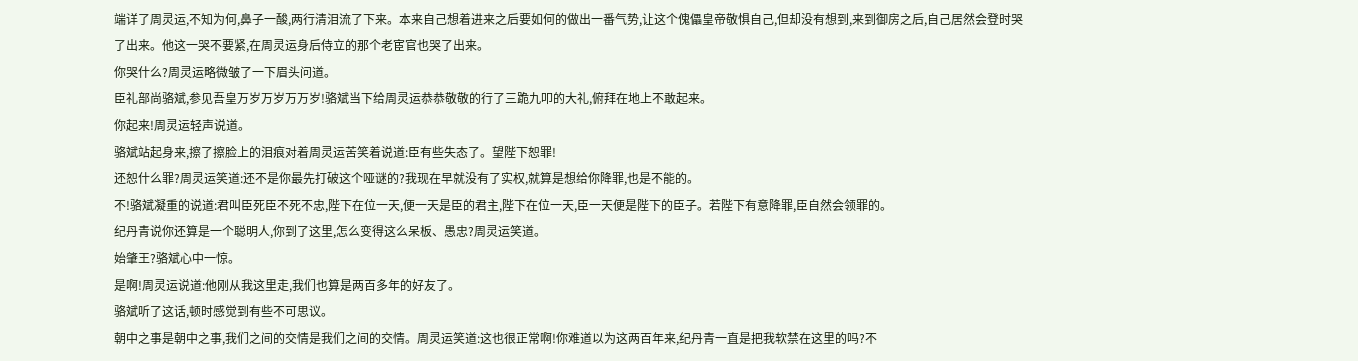端详了周灵运,不知为何,鼻子一酸,两行清泪流了下来。本来自己想着进来之后要如何的做出一番气势,让这个傀儡皇帝敬惧自己,但却没有想到,来到御房之后,自己居然会登时哭了出来。他这一哭不要紧,在周灵运身后侍立的那个老宦官也哭了出来。
你哭什么?周灵运略微皱了一下眉头问道。
臣礼部尚骆斌,参见吾皇万岁万岁万万岁!骆斌当下给周灵运恭恭敬敬的行了三跪九叩的大礼,俯拜在地上不敢起来。
你起来!周灵运轻声说道。
骆斌站起身来,擦了擦脸上的泪痕对着周灵运苦笑着说道:臣有些失态了。望陛下恕罪!
还恕什么罪?周灵运笑道:还不是你最先打破这个哑谜的?我现在早就没有了实权,就算是想给你降罪,也是不能的。
不!骆斌凝重的说道:君叫臣死臣不死不忠,陛下在位一天,便一天是臣的君主,陛下在位一天,臣一天便是陛下的臣子。若陛下有意降罪,臣自然会领罪的。
纪丹青说你还算是一个聪明人,你到了这里,怎么变得这么呆板、愚忠?周灵运笑道。
始肇王?骆斌心中一惊。
是啊!周灵运说道:他刚从我这里走,我们也算是两百多年的好友了。
骆斌听了这话,顿时感觉到有些不可思议。
朝中之事是朝中之事,我们之间的交情是我们之间的交情。周灵运笑道:这也很正常啊!你难道以为这两百年来,纪丹青一直是把我软禁在这里的吗?不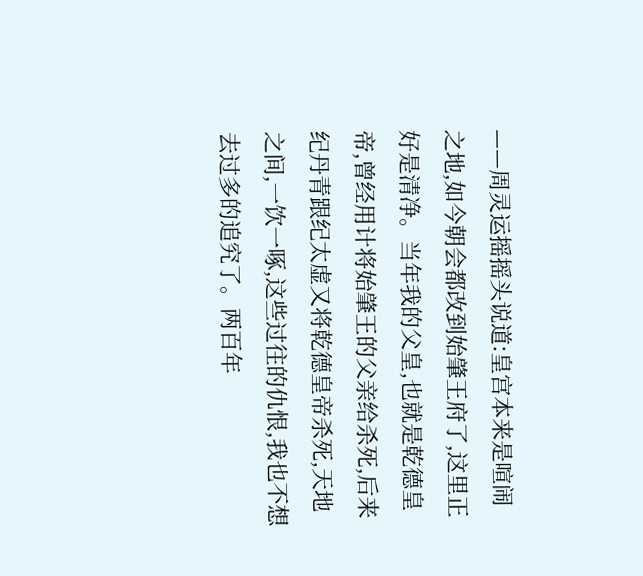——周灵运摇摇头说道:皇宫本来是喧闹之地,如今朝会都改到始肇王府了,这里正好是清净。当年我的父皇,也就是乾德皇帝,曾经用计将始肇王的父亲给杀死,后来纪丹青跟纪太虚又将乾德皇帝杀死,天地之间,一饮一啄,这些过往的仇恨,我也不想去过多的追究了。两百年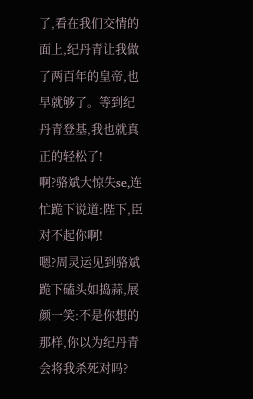了,看在我们交情的面上,纪丹青让我做了两百年的皇帝,也早就够了。等到纪丹青登基,我也就真正的轻松了!
啊?骆斌大惊失se,连忙跪下说道:陛下,臣对不起你啊!
嗯?周灵运见到骆斌跪下磕头如捣蒜,展颜一笑:不是你想的那样,你以为纪丹青会将我杀死对吗?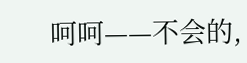呵呵——不会的,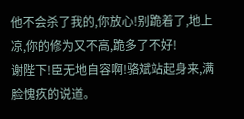他不会杀了我的,你放心!别跪着了,地上凉,你的修为又不高,跪多了不好!
谢陛下!臣无地自容啊!骆斌站起身来,满脸愧疚的说道。